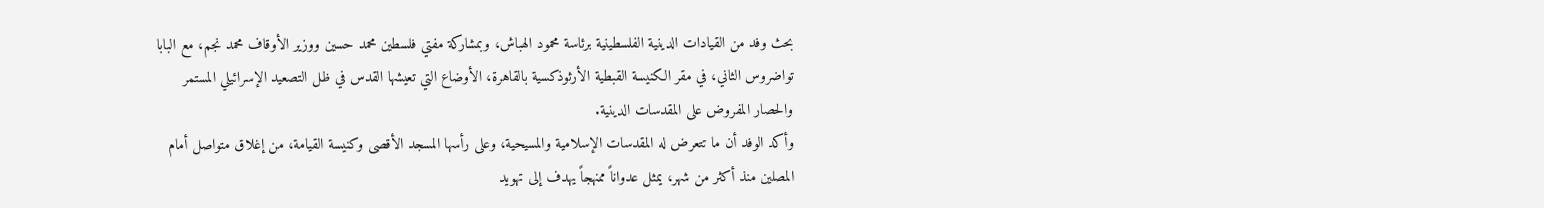بحث وفد من القيادات الدينية الفلسطينية برئاسة محمود الهباش، وبمشاركة مفتي فلسطين محمد حسين ووزير الأوقاف محمد نجم، مع البابا تواضروس الثاني، في مقر الكنيسة القبطية الأرثوذكسية بالقاهرة، الأوضاع التي تعيشها القدس في ظل التصعيد الإسرائيلي المستمر والحصار المفروض على المقدسات الدينية.
وأكد الوفد أن ما تتعرض له المقدسات الإسلامية والمسيحية، وعلى رأسها المسجد الأقصى وكنيسة القيامة، من إغلاق متواصل أمام المصلين منذ أكثر من شهر، يمثل عدواناً ممنهجاً يهدف إلى تهويد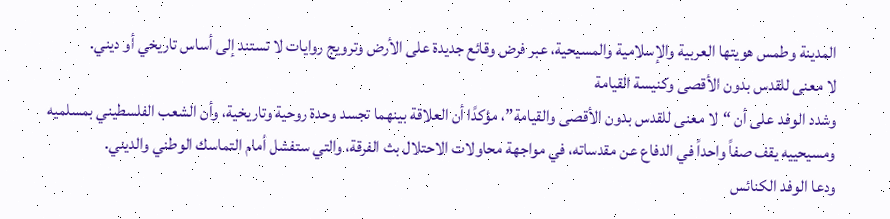المدينة وطمس هويتها العربية والإسلامية والمسيحية، عبر فرض وقائع جديدة على الأرض وترويج روايات لا تستند إلى أساس تاريخي أو ديني.
لا معنى للقدس بدون الأقصى وكنيسة القيامة
وشدد الوفد على أن “لا معنى للقدس بدون الأقصى والقيامة”، مؤكدًا أن العلاقة بينهما تجسد وحدة روحية وتاريخية، وأن الشعب الفلسطيني بمسلميه ومسيحييه يقف صفاً واحداً في الدفاع عن مقدساته، في مواجهة محاولات الاحتلال بث الفرقة، والتي ستفشل أمام التماسك الوطني والديني.
ودعا الوفد الكنائس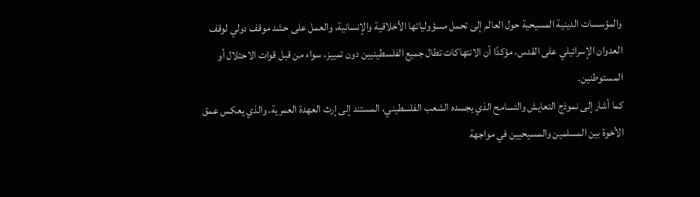والمؤسسات الدينية المسيحية حول العالم إلى تحمل مسؤولياتها الأخلاقية والإنسانية، والعمل على حشد موقف دولي لوقف العدوان الإسرائيلي على القدس، مؤكدًا أن الانتهاكات تطال جميع الفلسطينيين دون تمييز، سواء من قبل قوات الاحتلال أو المستوطنين.
كما أشار إلى نموذج التعايش والتسامح الذي يجسده الشعب الفلسطيني، المستند إلى إرث العهدة العمرية، والذي يعكس عمق الأخوة بين المسلمين والمسيحيين في مواجهة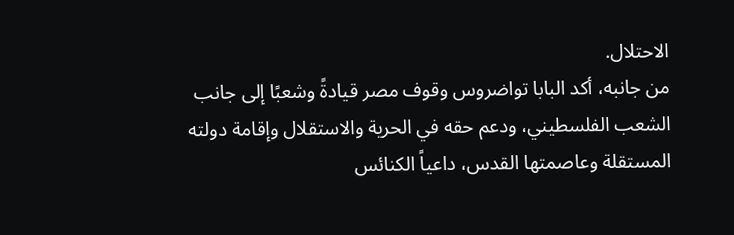الاحتلال.
من جانبه، أكد البابا تواضروس وقوف مصر قيادةً وشعبًا إلى جانب الشعب الفلسطيني، ودعم حقه في الحرية والاستقلال وإقامة دولته المستقلة وعاصمتها القدس، داعياً الكنائس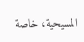المسيحية، خاصة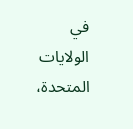في الولايات المتحدة،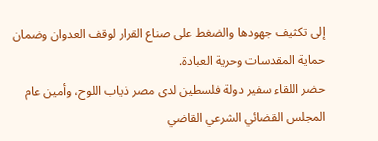إلى تكثيف جهودها والضغط على صناع القرار لوقف العدوان وضمان حماية المقدسات وحرية العبادة.
حضر اللقاء سفير دولة فلسطين لدى مصر ذياب اللوح، وأمين عام المجلس القضائي الشرعي القاضي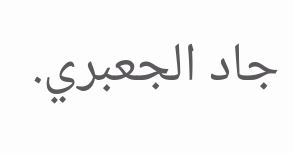جاد الجعبري.